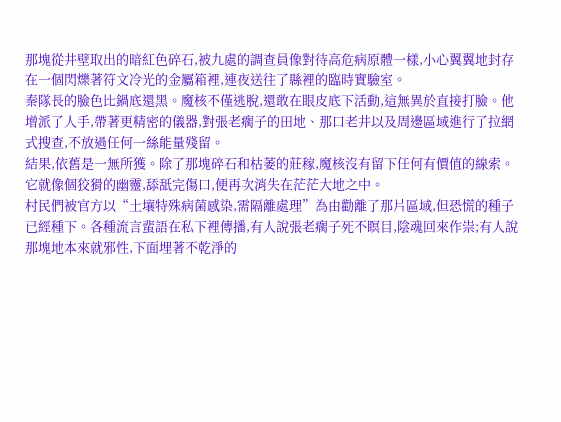那塊從井壁取出的暗紅色碎石,被九處的調查員像對待高危病原體一樣,小心翼翼地封存在一個閃爍著符文冷光的金屬箱裡,連夜送往了縣裡的臨時實驗室。
秦隊長的臉色比鍋底還黑。魔核不僅逃脫,還敢在眼皮底下活動,這無異於直接打臉。他增派了人手,帶著更精密的儀器,對張老瘸子的田地、那口老井以及周邊區域進行了拉網式搜查,不放過任何一絲能量殘留。
結果,依舊是一無所獲。除了那塊碎石和枯萎的莊稼,魔核沒有留下任何有價值的線索。它就像個狡猾的幽靈,舔舐完傷口,便再次消失在茫茫大地之中。
村民們被官方以“土壤特殊病菌感染,需隔離處理”為由勸離了那片區域,但恐慌的種子已經種下。各種流言蜚語在私下裡傳播,有人說張老瘸子死不瞑目,陰魂回來作祟;有人說那塊地本來就邪性,下面埋著不乾淨的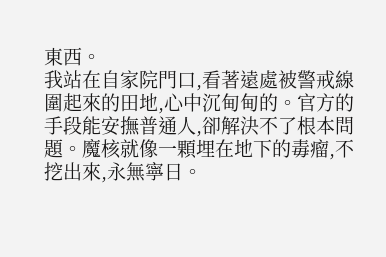東西。
我站在自家院門口,看著遠處被警戒線圍起來的田地,心中沉甸甸的。官方的手段能安撫普通人,卻解決不了根本問題。魔核就像一顆埋在地下的毒瘤,不挖出來,永無寧日。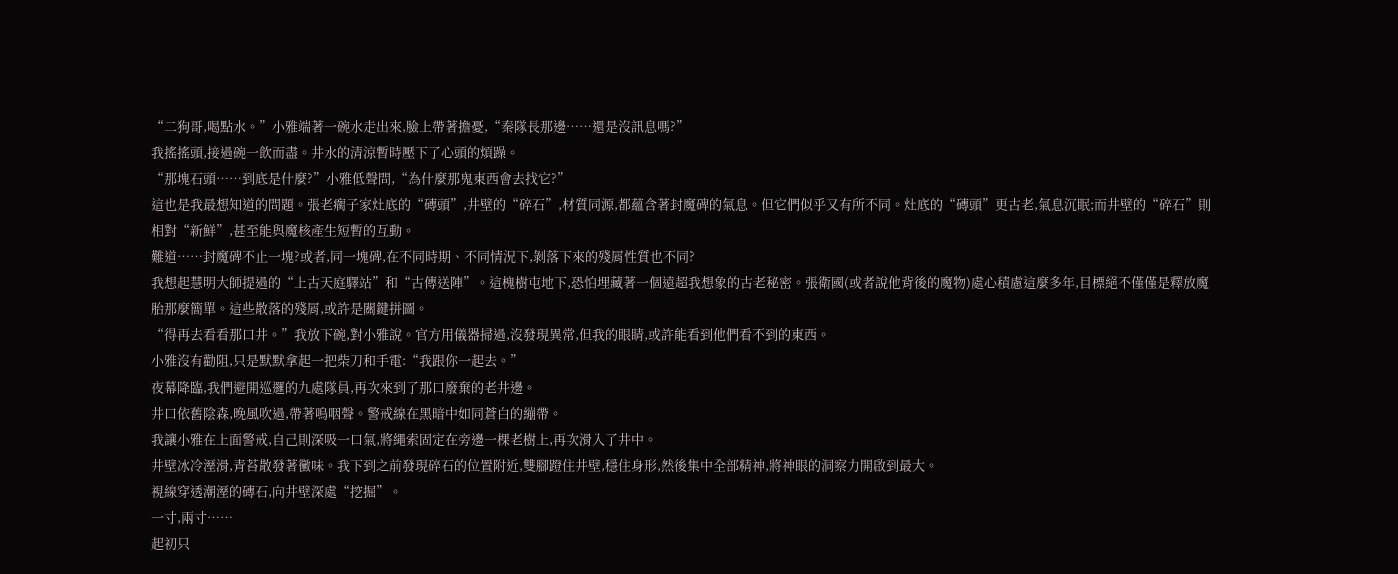“二狗哥,喝點水。”小雅端著一碗水走出來,臉上帶著擔憂,“秦隊長那邊……還是沒訊息嗎?”
我搖搖頭,接過碗一飲而盡。井水的清涼暫時壓下了心頭的煩躁。
“那塊石頭……到底是什麼?”小雅低聲問,“為什麼那鬼東西會去找它?”
這也是我最想知道的問題。張老瘸子家灶底的“磚頭”,井壁的“碎石”,材質同源,都蘊含著封魔碑的氣息。但它們似乎又有所不同。灶底的“磚頭”更古老,氣息沉眠;而井壁的“碎石”則相對“新鮮”,甚至能與魔核產生短暫的互動。
難道……封魔碑不止一塊?或者,同一塊碑,在不同時期、不同情況下,剝落下來的殘屑性質也不同?
我想起慧明大師提過的“上古天庭驛站”和“古傳送陣”。這槐樹屯地下,恐怕埋藏著一個遠超我想象的古老秘密。張衛國(或者說他背後的魔物)處心積慮這麼多年,目標絕不僅僅是釋放魔胎那麼簡單。這些散落的殘屑,或許是關鍵拼圖。
“得再去看看那口井。”我放下碗,對小雅說。官方用儀器掃過,沒發現異常,但我的眼睛,或許能看到他們看不到的東西。
小雅沒有勸阻,只是默默拿起一把柴刀和手電:“我跟你一起去。”
夜幕降臨,我們避開巡邏的九處隊員,再次來到了那口廢棄的老井邊。
井口依舊陰森,晚風吹過,帶著嗚咽聲。警戒線在黑暗中如同蒼白的繃帶。
我讓小雅在上面警戒,自己則深吸一口氣,將繩索固定在旁邊一棵老樹上,再次滑入了井中。
井壁冰冷溼滑,青苔散發著黴味。我下到之前發現碎石的位置附近,雙腳蹬住井壁,穩住身形,然後集中全部精神,將神眼的洞察力開啟到最大。
視線穿透潮溼的磚石,向井壁深處“挖掘”。
一寸,兩寸……
起初只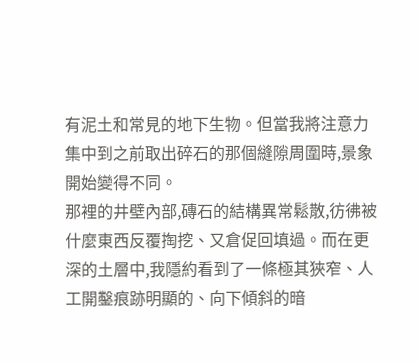有泥土和常見的地下生物。但當我將注意力集中到之前取出碎石的那個縫隙周圍時,景象開始變得不同。
那裡的井壁內部,磚石的結構異常鬆散,彷彿被什麼東西反覆掏挖、又倉促回填過。而在更深的土層中,我隱約看到了一條極其狹窄、人工開鑿痕跡明顯的、向下傾斜的暗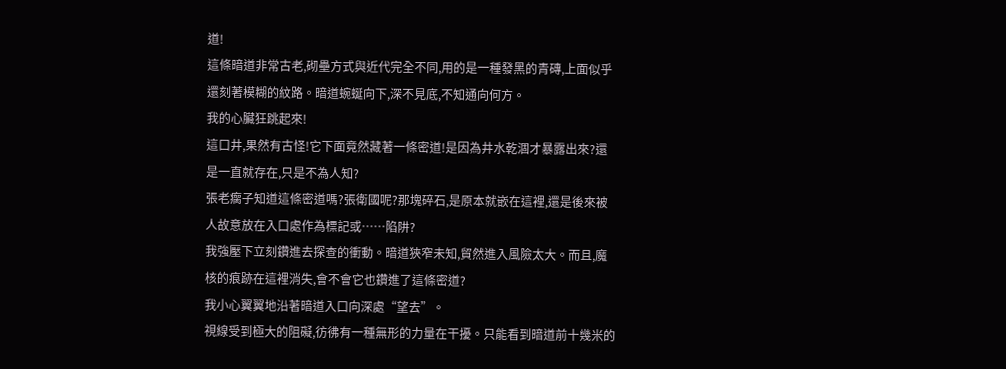道!
這條暗道非常古老,砌壘方式與近代完全不同,用的是一種發黑的青磚,上面似乎還刻著模糊的紋路。暗道蜿蜒向下,深不見底,不知通向何方。
我的心臟狂跳起來!
這口井,果然有古怪!它下面竟然藏著一條密道!是因為井水乾涸才暴露出來?還是一直就存在,只是不為人知?
張老瘸子知道這條密道嗎?張衛國呢?那塊碎石,是原本就嵌在這裡,還是後來被人故意放在入口處作為標記或……陷阱?
我強壓下立刻鑽進去探查的衝動。暗道狹窄未知,貿然進入風險太大。而且,魔核的痕跡在這裡消失,會不會它也鑽進了這條密道?
我小心翼翼地沿著暗道入口向深處“望去”。
視線受到極大的阻礙,彷彿有一種無形的力量在干擾。只能看到暗道前十幾米的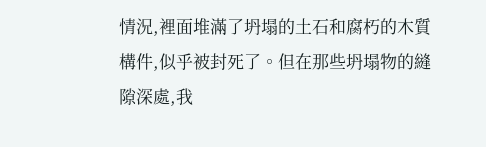情況,裡面堆滿了坍塌的土石和腐朽的木質構件,似乎被封死了。但在那些坍塌物的縫隙深處,我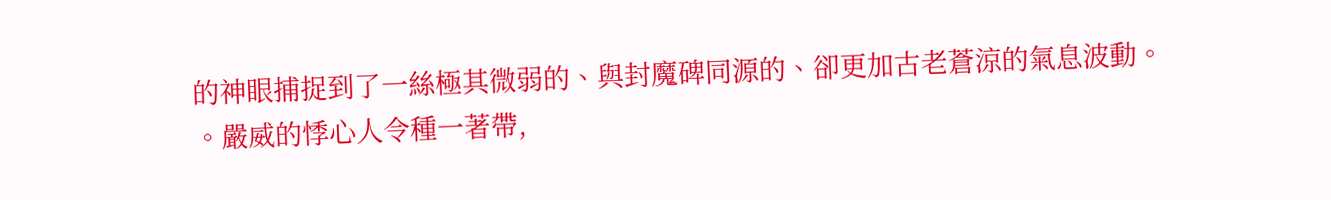的神眼捕捉到了一絲極其微弱的、與封魔碑同源的、卻更加古老蒼涼的氣息波動。
。嚴威的悸心人令種一著帶,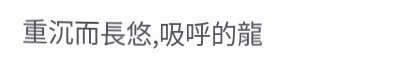重沉而長悠,吸呼的龍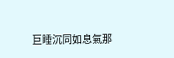巨睡沉同如息氣那